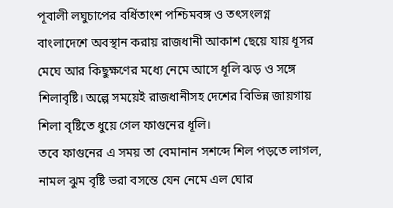পূবালী লঘুচাপের বর্ধিতাংশ পশ্চিমবঙ্গ ও তৎসংলগ্ন বাংলাদেশে অবস্থান করায় রাজধানী আকাশ ছেয়ে যায় ধূসর মেঘে আর কিছুক্ষণের মধ্যে নেমে আসে ধূলি ঝড় ও সঙ্গে শিলাবৃষ্টি। অল্পে সময়েই রাজধানীসহ দেশের বিভিন্ন জায়গায় শিলা বৃষ্টিতে ধুয়ে গেল ফাগুনের ধূলি।
তবে ফাগুনের এ সময় তা বেমানান সশব্দে শিল পড়তে লাগল, নামল ঝুম বৃষ্টি ভরা বসন্তে যেন নেমে এল ঘোর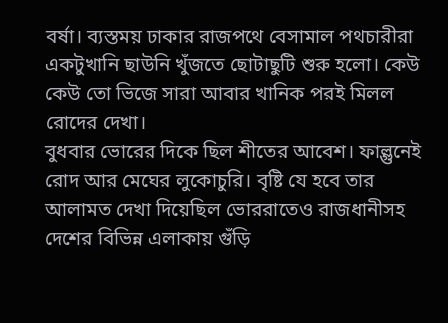বর্ষা। ব্যস্তময় ঢাকার রাজপথে বেসামাল পথচারীরা একটুখানি ছাউনি খুঁজতে ছোটাছুটি শুরু হলো। কেউ কেউ তো ভিজে সারা আবার খানিক পরই মিলল রোদের দেখা।
বুধবার ভোরের দিকে ছিল শীতের আবেশ। ফাল্গুনেই রোদ আর মেঘের লুকোচুরি। বৃষ্টি যে হবে তার আলামত দেখা দিয়েছিল ভোররাতেও রাজধানীসহ দেশের বিভিন্ন এলাকায় গুঁড়ি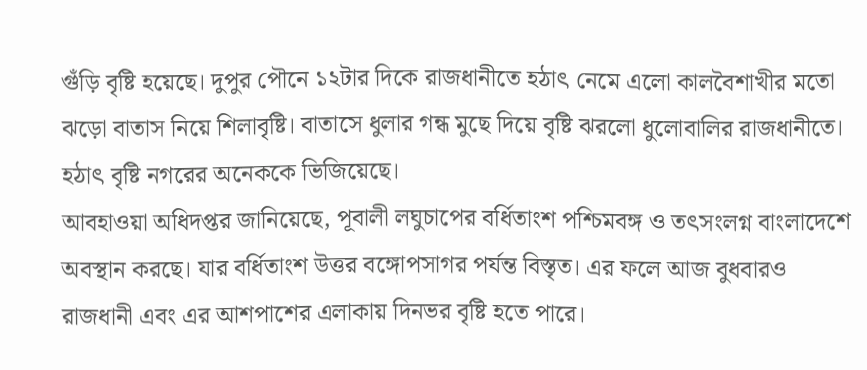গুঁড়ি বৃষ্টি হয়েছে। দুপুর পৌনে ১২টার দিকে রাজধানীতে হঠাৎ নেমে এলো কালবৈশাখীর মতো ঝড়ো বাতাস নিয়ে শিলাবৃষ্টি। বাতাসে ধুলার গন্ধ মুছে দিয়ে বৃষ্টি ঝরলো ধুলোবালির রাজধানীতে। হঠাৎ বৃষ্টি নগরের অনেককে ভিজিয়েছে।
আবহাওয়া অধিদপ্তর জানিয়েছে, পূবালী লঘুচাপের বর্ধিতাংশ পশ্চিমবঙ্গ ও তৎসংলগ্ন বাংলাদেশে অবস্থান করছে। যার বর্ধিতাংশ উত্তর বঙ্গোপসাগর পর্যন্ত বিস্তৃত। এর ফলে আজ বুধবারও রাজধানী এবং এর আশপাশের এলাকায় দিনভর বৃষ্টি হতে পারে।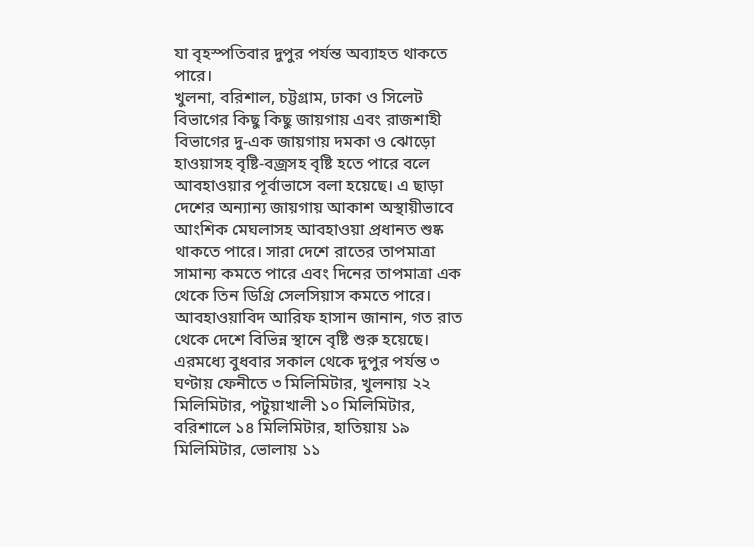যা বৃহস্পতিবার দুপুর পর্যন্ত অব্যাহত থাকতে পারে।
খুলনা, বরিশাল, চট্টগ্রাম, ঢাকা ও সিলেট বিভাগের কিছু কিছু জায়গায় এবং রাজশাহী বিভাগের দু-এক জায়গায় দমকা ও ঝোড়ো হাওয়াসহ বৃষ্টি-বজ্রসহ বৃষ্টি হতে পারে বলে আবহাওয়ার পূর্বাভাসে বলা হয়েছে। এ ছাড়া দেশের অন্যান্য জায়গায় আকাশ অস্থায়ীভাবে আংশিক মেঘলাসহ আবহাওয়া প্রধানত শুষ্ক থাকতে পারে। সারা দেশে রাতের তাপমাত্রা সামান্য কমতে পারে এবং দিনের তাপমাত্রা এক থেকে তিন ডিগ্রি সেলসিয়াস কমতে পারে।
আবহাওয়াবিদ আরিফ হাসান জানান, গত রাত থেকে দেশে বিভিন্ন স্থানে বৃষ্টি শুরু হয়েছে। এরমধ্যে বুধবার সকাল থেকে দুপুর পর্যন্ত ৩ ঘণ্টায় ফেনীতে ৩ মিলিমিটার, খুলনায় ২২ মিলিমিটার, পটুয়াখালী ১০ মিলিমিটার, বরিশালে ১৪ মিলিমিটার, হাতিয়ায় ১৯ মিলিমিটার, ভোলায় ১১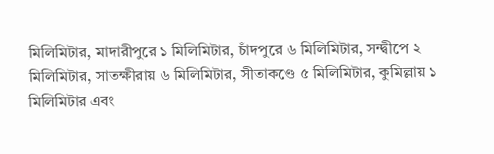মিলিমিটার, মাদারীপুরে ১ মিলিমিটার, চাঁদপুরে ৬ মিলিমিটার, সন্দ্বীপে ২ মিলিমিটার, সাতক্ষীরায় ৬ মিলিমিটার, সীতাকণ্ডে ৫ মিলিমিটার, কুমিল্লায় ১ মিলিমিটার এবং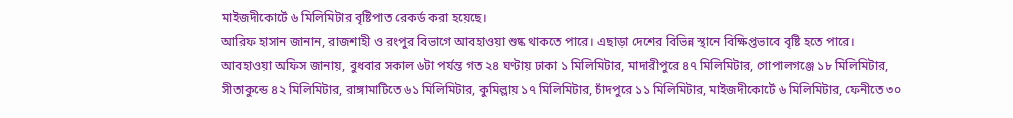মাইজদীকোর্টে ৬ মিলিমিটার বৃষ্টিপাত রেকর্ড করা হয়েছে।
আরিফ হাসান জানান, রাজশাহী ও রংপুর বিভাগে আবহাওয়া শুষ্ক থাকতে পারে। এছাড়া দেশের বিভিন্ন স্থানে বিক্ষিপ্তভাবে বৃষ্টি হতে পারে।
আবহাওয়া অফিস জানায়, বুধবার সকাল ৬টা পর্যন্ত গত ২৪ ঘণ্টায় ঢাকা ১ মিলিমিটার, মাদারীপুরে ৪৭ মিলিমিটার, গোপালগঞ্জে ১৮ মিলিমিটার, সীতাকুন্ডে ৪২ মিলিমিটার, রাঙ্গামাটিতে ৬১ মিলিমিটার, কুমিল্লায় ১৭ মিলিমিটার, চাঁদপুরে ১১ মিলিমিটার, মাইজদীকোর্টে ৬ মিলিমিটার, ফেনীতে ৩০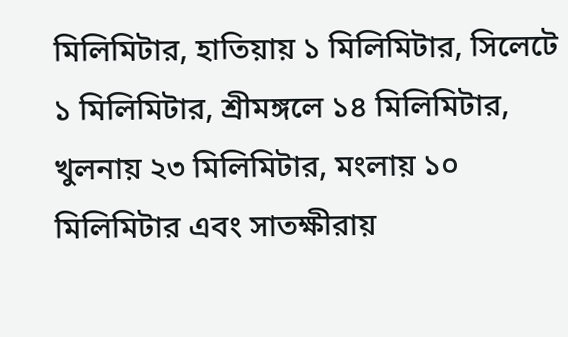মিলিমিটার, হাতিয়ায় ১ মিলিমিটার, সিলেটে ১ মিলিমিটার, শ্রীমঙ্গলে ১৪ মিলিমিটার, খুলনায় ২৩ মিলিমিটার, মংলায় ১০ মিলিমিটার এবং সাতক্ষীরায়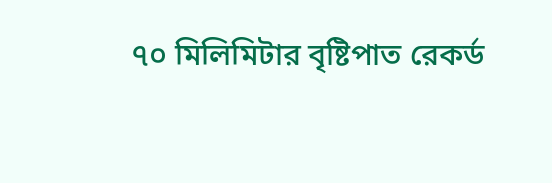৭০ মিলিমিটার বৃষ্টিপাত রেকর্ড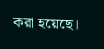করা হয়েছে।